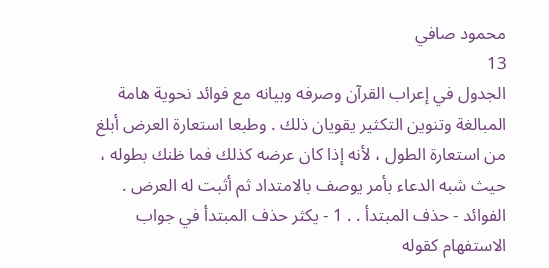محمود صافي
13
الجدول في إعراب القرآن وصرفه وبيانه مع فوائد نحوية هامة
المبالغة وتنوين التكثير يقويان ذلك . وطبعا استعارة العرض أبلغ من استعارة الطول ، لأنه إذا كان عرضه كذلك فما ظنك بطوله ، حيث شبه الدعاء بأمر يوصف بالامتداد ثم أثبت له العرض . الفوائد - حذف المبتدأ . . 1 - يكثر حذف المبتدأ في جواب الاستفهام كقوله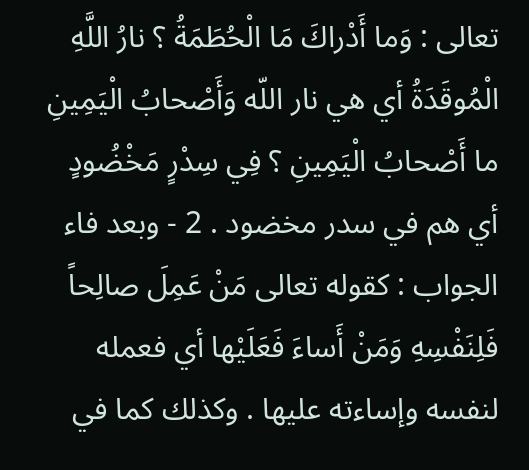تعالى : وَما أَدْراكَ مَا الْحُطَمَةُ ؟ نارُ اللَّهِ الْمُوقَدَةُ أي هي نار اللّه وَأَصْحابُ الْيَمِينِ ما أَصْحابُ الْيَمِينِ ؟ فِي سِدْرٍ مَخْضُودٍ أي هم في سدر مخضود . 2 - وبعد فاء الجواب : كقوله تعالى مَنْ عَمِلَ صالِحاً فَلِنَفْسِهِ وَمَنْ أَساءَ فَعَلَيْها أي فعمله لنفسه وإساءته عليها . وكذلك كما في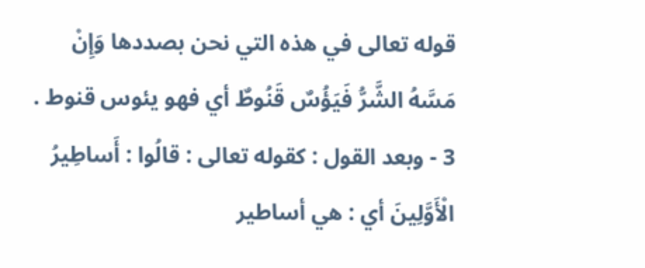قوله تعالى في هذه التي نحن بصددها وَإِنْ مَسَّهُ الشَّرُّ فَيَؤُسٌ قَنُوطٌ أي فهو يئوس قنوط . 3 - وبعد القول : كقوله تعالى : قالُوا : أَساطِيرُ الْأَوَّلِينَ أي : هي أساطير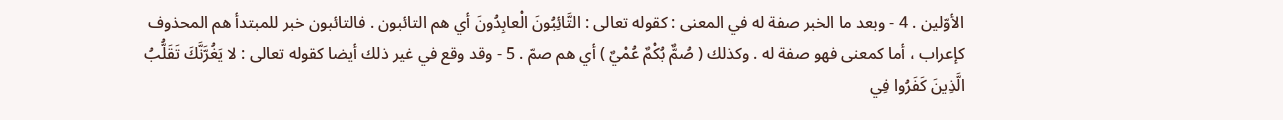الأوّلين . 4 - وبعد ما الخبر صفة له في المعنى : كقوله تعالى : التَّائِبُونَ الْعابِدُونَ أي هم التائبون . فالتائبون خبر للمبتدأ هم المحذوف كإعراب ، أما كمعنى فهو صفة له . وكذلك ( صُمٌّ بُكْمٌ عُمْيٌ ) أي هم صمّ . 5 - وقد وقع في غير ذلك أيضا كقوله تعالى : لا يَغُرَّنَّكَ تَقَلُّبُ الَّذِينَ كَفَرُوا فِي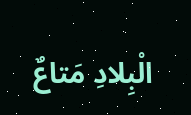الْبِلادِ مَتاعٌ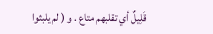قَلِيلٌ أي تقلبهم متاع . و ( لم يلبثوا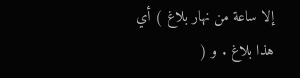إلا ساعة من نهار بلاغ ) أي هذا بلاغ . و (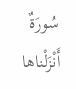سُورَةٌ أَنْزَلْناها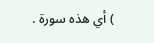) أي هذه سورة .